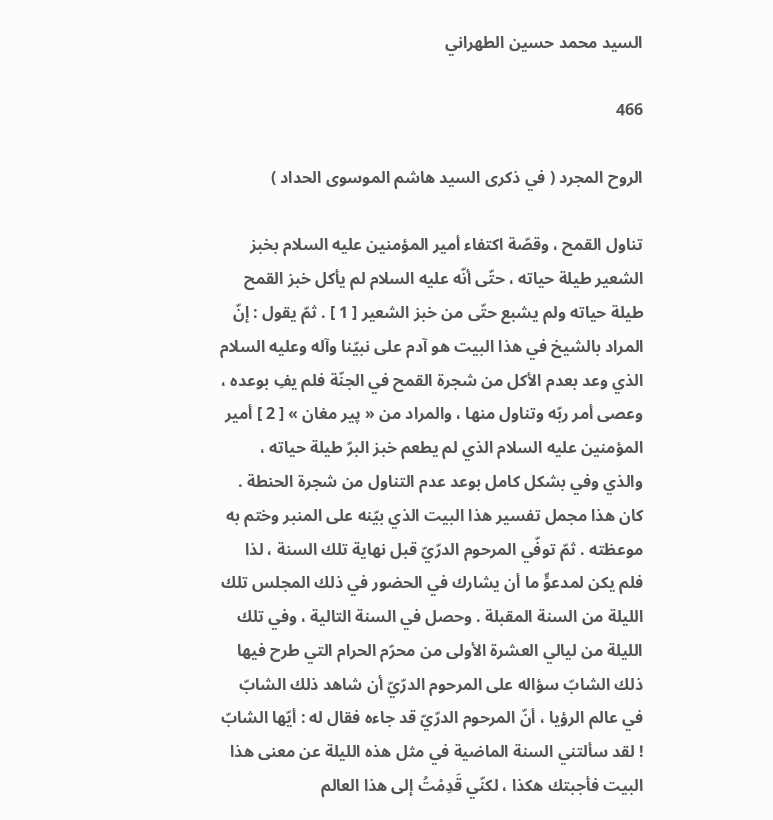السيد محمد حسين الطهراني

466

الروح المجرد ( في ذكرى السيد هاشم الموسوى الحداد )

تناول القمح ، وقصّة اكتفاء أمير المؤمنين عليه السلام بخبز الشعير طيلة حياته ، حتّى أنّه عليه السلام لم يأكل خبز القمح طيلة حياته ولم يشبع حتّى من خبز الشعير [ 1 ] . ثمّ يقول : إنّ المراد بالشيخ في هذا البيت هو آدم على نبيّنا وآله وعليه السلام الذي وعد بعدم الأكل من شجرة القمح في الجنّة فلم يفِ بوعده ، وعصى أمر ربّه وتناول منها ، والمراد من « پير مغان » [ 2 ] أمير المؤمنين عليه السلام الذي لم يطعم خبز البرّ طيلة حياته ، والذي وفي بشكل كامل بوعد عدم التناول من شجرة الحنطة . كان هذا مجمل تفسير هذا البيت الذي بيّنه على المنبر وختم به موعظته . ثمّ توفّي المرحوم الدرّيّ قبل نهاية تلك السنة ، لذا فلم يكن لمدعوٍّ ما أن يشارك في الحضور في ذلك المجلس تلك الليلة من السنة المقبلة . وحصل في السنة التالية ، وفي تلك الليلة من ليالي العشرة الأولى من محرّم الحرام التي طرح فيها ذلك الشابّ سؤاله على المرحوم الدرّيّ أن شاهد ذلك الشابّ في عالم الرؤيا ، أنّ المرحوم الدرّيّ قد جاءه فقال له : أيّها الشابّ ! لقد سألتني السنة الماضية في مثل هذه الليلة عن معنى هذا البيت فأجبتك هكذا ، لكنّي قَدِمْتُ إلى هذا العالم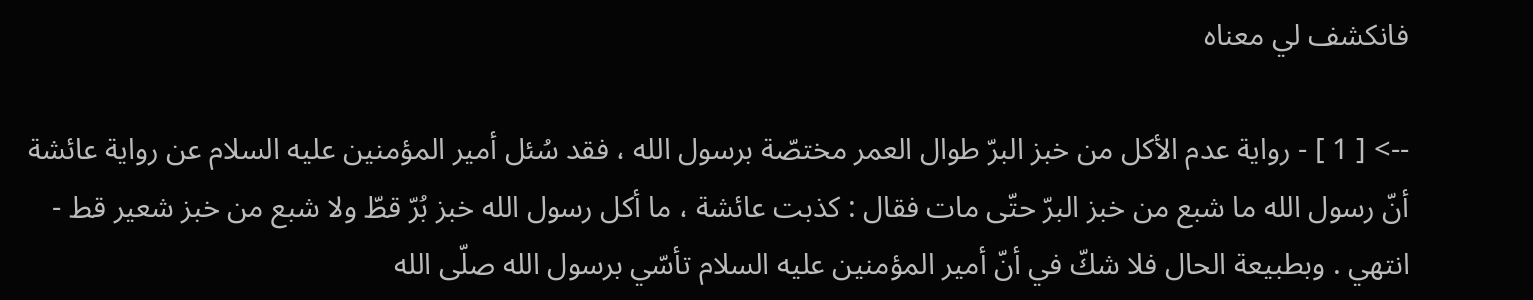فانكشف لي معناه

--> [ 1 ] - رواية عدم الأكل من خبز البرّ طوال العمر مختصّة برسول الله ، فقد سُئل أمير المؤمنين عليه السلام عن رواية عائشة أنّ رسول الله ما شبع من خبز البرّ حتّى مات فقال : كذبت عائشة ، ما أكل رسول الله خبز بُرّ قطّ ولا شبع من خبز شعير قط - انتهي . وبطبيعة الحال فلا شكّ في أنّ أمير المؤمنين عليه السلام تأسّي برسول الله صلّى الله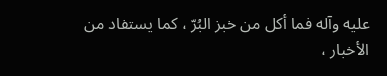عليه وآله فما أكل من خبز البُرّ ، كما يستفاد من الأخبار ،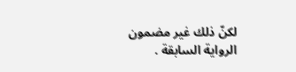لكنّ ذلك غير مضمون الرواية السابقة .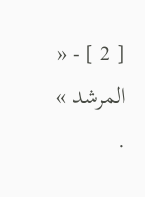[ 2 ] - « المرشد » .